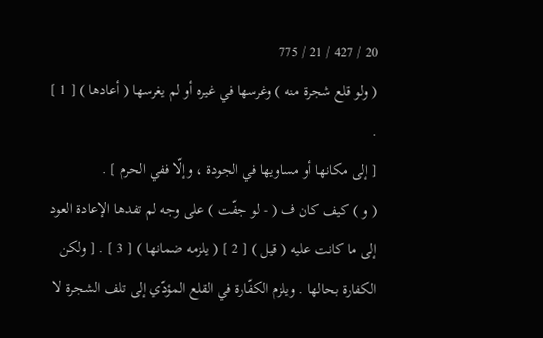20 / 427 / 21 / 775
( ولو قلع شجرة منه ) وغرسها في غيره أو لم يغرسها ( أعادها ) [ 1 ] .
[ إلى مكانها أو مساويها في الجودة ، وإلّا ففي الحرم ] .
( و ) كيف كان ف ( - لو جفّت ) على وجه لم تفدها الإعادة العود إلى ما كانت عليه ( قيل ) [ 2 ] ( يلزمه ضمانها ) [ 3 ] . [ ولكن الكفارة بحالها . ويلزم الكفّارة في القلع المؤدّي إلى تلف الشجرة لا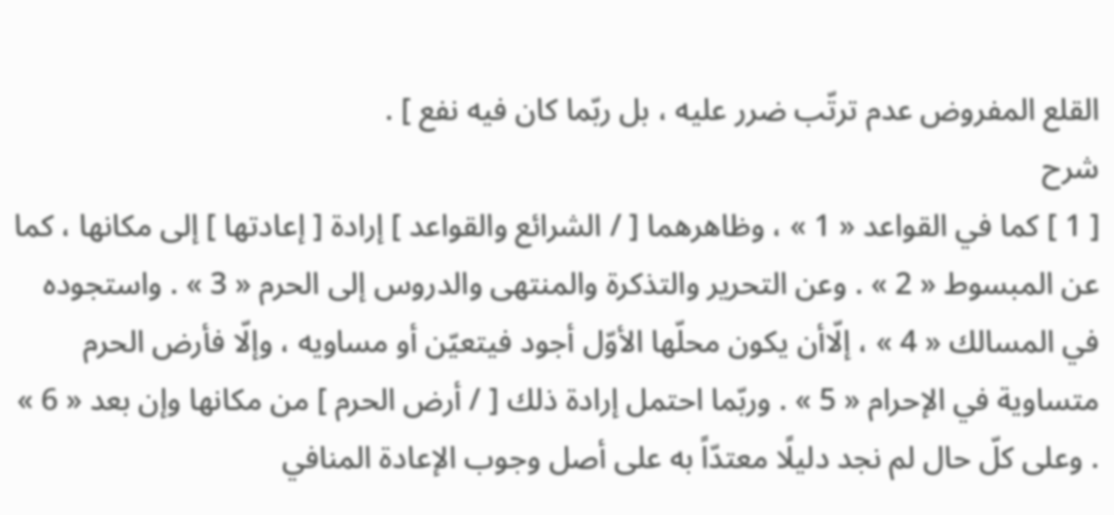القلع المفروض عدم ترتّب ضرر عليه ، بل ربّما كان فيه نفع ] .
شرح
[ 1 ] كما في القواعد « 1 » ، وظاهرهما [ / الشرائع والقواعد ] إرادة [ إعادتها ] إلى مكانها ، كما عن المبسوط « 2 » . وعن التحرير والتذكرة والمنتهى والدروس إلى الحرم « 3 » . واستجوده في المسالك « 4 » ، إلّاأن يكون محلّها الأوّل أجود فيتعيّن أو مساويه ، وإلّا فأرض الحرم متساوية في الإحرام « 5 » . وربّما احتمل إرادة ذلك [ / أرض الحرم ] من مكانها وإن بعد « 6 » . وعلى كلّ حال لم نجد دليلًا معتدّاً به على أصل وجوب الإعادة المنافي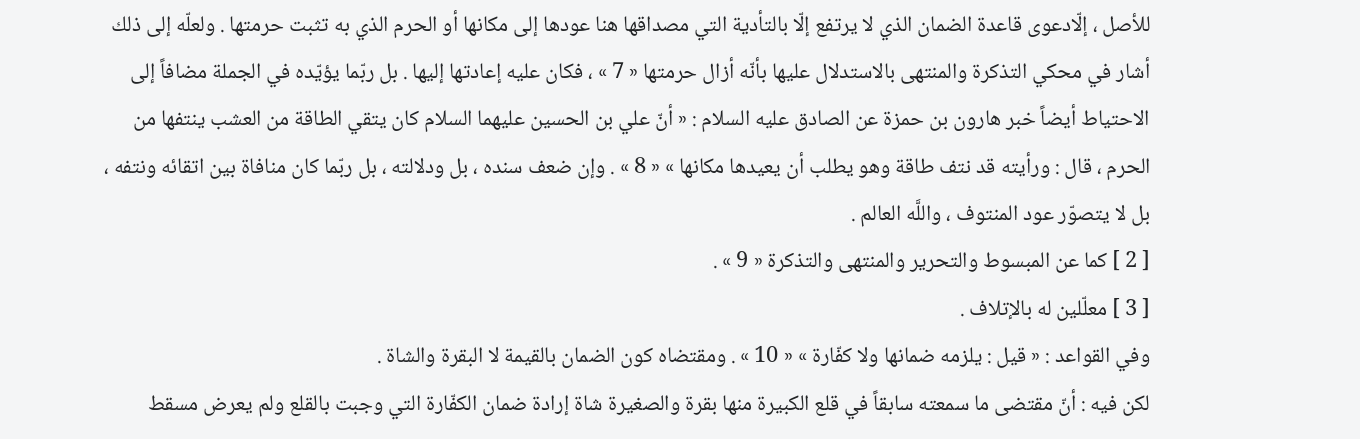للأصل ، إلّادعوى قاعدة الضمان الذي لا يرتفع إلّا بالتأدية التي مصداقها هنا عودها إلى مكانها أو الحرم الذي به تثبت حرمتها . ولعلّه إلى ذلك أشار في محكي التذكرة والمنتهى بالاستدلال عليها بأنّه أزال حرمتها « 7 » ، فكان عليه إعادتها إليها . بل ربّما يؤيّده في الجملة مضافاً إلى الاحتياط أيضاً خبر هارون بن حمزة عن الصادق عليه السلام : « أنّ علي بن الحسين عليهما السلام كان يتقي الطاقة من العشب ينتفها من الحرم ، قال : ورأيته قد نتف طاقة وهو يطلب أن يعيدها مكانها » « 8 » . وإن ضعف سنده ، بل ودلالته ، بل ربّما كان منافاة بين اتقائه ونتفه ، بل لا يتصوّر عود المنتوف ، واللَّه العالم .
[ 2 ] كما عن المبسوط والتحرير والمنتهى والتذكرة « 9 » .
[ 3 ] معلّلين له بالإتلاف .
وفي القواعد : « قيل : يلزمه ضمانها ولا كفّارة » « 10 » . ومقتضاه كون الضمان بالقيمة لا البقرة والشاة .
لكن فيه : أنّ مقتضى ما سمعته سابقاً في قلع الكبيرة منها بقرة والصغيرة شاة إرادة ضمان الكفّارة التي وجبت بالقلع ولم يعرض مسقط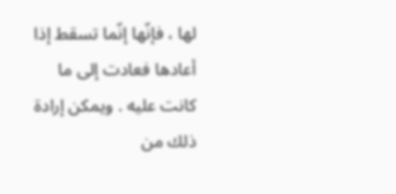لها ، فإنّها إنّما تسقط إذا أعادها فعادت إلى ما كانت عليه . ويمكن إرادة ذلك من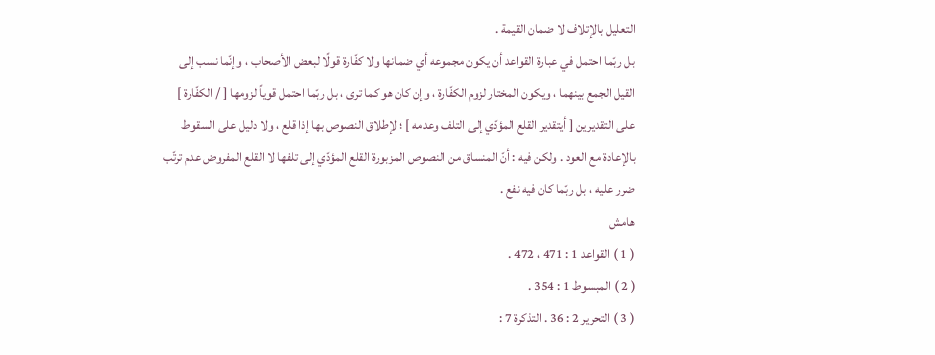التعليل بالإتلاف لا ضمان القيمة .
بل ربّما احتمل في عبارة القواعد أن يكون مجموعه أي ضمانها ولا كفّارة قولًا لبعض الأصحاب ، وإنّما نسب إلى القيل الجمع بينهما ، ويكون المختار لزوم الكفّارة ، وإن كان هو كما ترى ، بل ربّما احتمل قوياً لزومها [ / الكفّارة ] على التقديرين [ أيتقدير القلع المؤدّي إلى التلف وعدمه ] ؛ لإطلاق النصوص بها إذا قلع ، ولا دليل على السقوط بالإعادة مع العود . ولكن فيه : أنّ المنساق من النصوص المزبورة القلع المؤدّي إلى تلفها لا القلع المفروض عدم ترتّب ضرر عليه ، بل ربّما كان فيه نفع .
هامش
( 1 ) القواعد 1 : 471 ، 472 .
( 2 ) المبسوط 1 : 354 .
( 3 ) التحرير 2 : 36 . التذكرة 7 :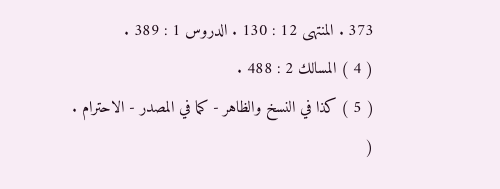373 . المنتهى 12 : 130 . الدروس 1 : 389 .
( 4 ) المسالك 2 : 488 .
( 5 ) كذا في النسخ والظاهر - كما في المصدر - الاحترام .
(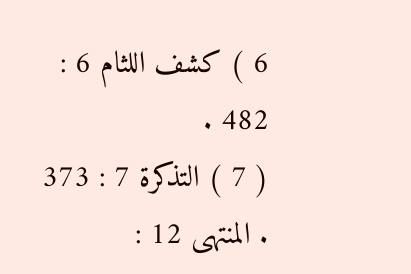6 ) كشف اللثام 6 : 482 .
( 7 ) التذكرة 7 : 373 . المنتهى 12 :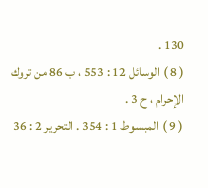130 .
( 8 ) الوسائل 12 : 553 ، ب 86 من تروك الإحرام ، ح 3 .
( 9 ) المبسوط 1 : 354 . التحرير 2 : 36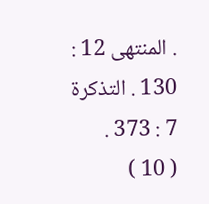. المنتهى 12 : 130 . التذكرة 7 : 373 .
( 10 )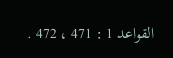القواعد 1 : 471 ، 472 .